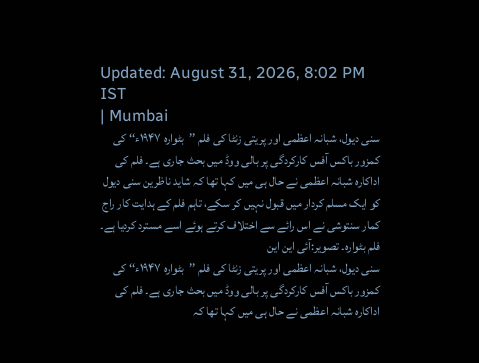Updated: August 31, 2026, 8:02 PM IST
| Mumbai
سنی دیول، شبانہ اعظمی اور پریتی زنٹا کی فلم ’’بٹوارہ ۱۹۴۷ء‘‘ کی کمزور باکس آفس کارکردگی پر بالی ووڈ میں بحث جاری ہے۔ فلم کی اداکارہ شبانہ اعظمی نے حال ہی میں کہا تھا کہ شاید ناظرین سنی دیول کو ایک مسلم کردار میں قبول نہیں کر سکے، تاہم فلم کے ہدایت کار راج کمار سنتوشی نے اس رائے سے اختلاف کرتے ہوئے اسے مسترد کردیا ہے۔
فلم بٹوارہ۔ تصویر:آئی این این
سنی دیول، شبانہ اعظمی اور پریتی زنٹا کی فلم ’’بٹوارہ ۱۹۴۷ء‘‘ کی کمزور باکس آفس کارکردگی پر بالی ووڈ میں بحث جاری ہے۔ فلم کی اداکارہ شبانہ اعظمی نے حال ہی میں کہا تھا کہ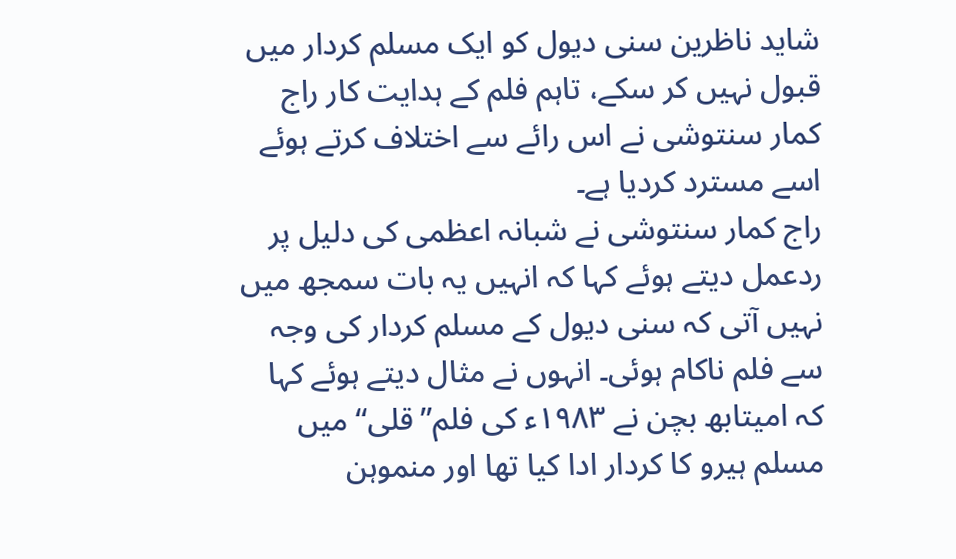شاید ناظرین سنی دیول کو ایک مسلم کردار میں قبول نہیں کر سکے، تاہم فلم کے ہدایت کار راج کمار سنتوشی نے اس رائے سے اختلاف کرتے ہوئے اسے مسترد کردیا ہے۔
راج کمار سنتوشی نے شبانہ اعظمی کی دلیل پر ردعمل دیتے ہوئے کہا کہ انہیں یہ بات سمجھ میں نہیں آتی کہ سنی دیول کے مسلم کردار کی وجہ سے فلم ناکام ہوئی۔ انہوں نے مثال دیتے ہوئے کہا کہ امیتابھ بچن نے ۱۹۸۳ء کی فلم’’قلی‘‘ میں مسلم ہیرو کا کردار ادا کیا تھا اور منموہن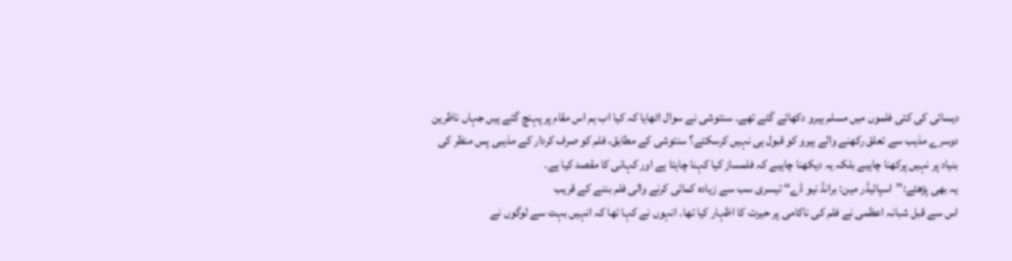دیسائی کی کئی فلموں میں مسلم ہیرو دکھائے گئے تھے۔ سنتوشی نے سوال اٹھایا کہ کیا اب ہم اس مقام پر پہنچ گئے ہیں جہاں ناظرین دوسرے مذہب سے تعلق رکھنے والے ہیرو کو قبول ہی نہیں کرسکتے؟ سنتوشی کے مطابق، فلم کو صرف کردار کے مذہبی پس منظر کی بنیاد پر نہیں پرکھنا چاہیے بلکہ یہ دیکھنا چاہیے کہ فلمساز کیا کہنا چاہتا ہے اور کہانی کا مقصد کیا ہے۔
یہ بھی پڑھئے:’’اسپائیڈر مین: برانڈ نیو ڈے‘‘ تیسری سب سے زیادہ کمائی کرنے والی فلم بننے کے قریب
اس سے قبل شبانہ اعظمی نے فلم کی ناکامی پر حیرت کا اظہار کیا تھا۔ انہوں نے کہا تھا کہ انہیں بہت سے لوگوں نے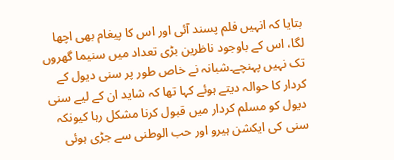بتایا کہ انہیں فلم پسند آئی اور اس کا پیغام بھی اچھا لگا، اس کے باوجود ناظرین بڑی تعداد میں سنیما گھروں تک نہیں پہنچے۔شبانہ نے خاص طور پر سنی دیول کے کردار کا حوالہ دیتے ہوئے کہا تھا کہ شاید ان کے لیے سنی دیول کو مسلم کردار میں قبول کرنا مشکل رہا کیونکہ سنی کی ایکشن ہیرو اور حب الوطنی سے جڑی ہوئی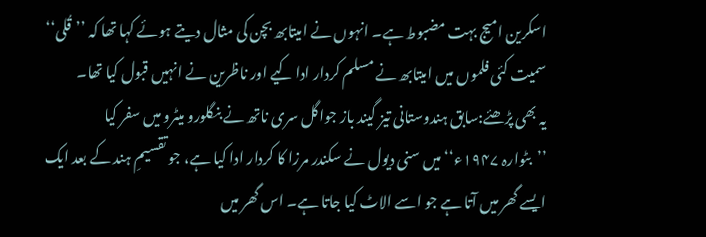اسکرین امیج بہت مضبوط ہے۔ انہوں نے امیتابھ بچن کی مثال دیتے ہوئے کہا تھا کہ ’’قُلی‘‘ سمیت کئی فلموں میں امیتابھ نے مسلم کردار ادا کیے اور ناظرین نے انہیں قبول کیا تھا۔
یہ بھی پڑھئے:سابق ہندوستانی تیز گیند باز جواگل سری ناتھ نے بنگلورو میٹرو میں سفر کیا
’’بٹوارہ ۱۹۴۷ء‘‘ میں سنی دیول نے سکندر مرزا کا کردار ادا کیا ہے، جو تقسیمِ ہند کے بعد ایک ایسے گھر میں آتا ہے جو اسے الاٹ کیا جاتا ہے۔ اس گھر میں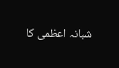شبانہ اعظمی کا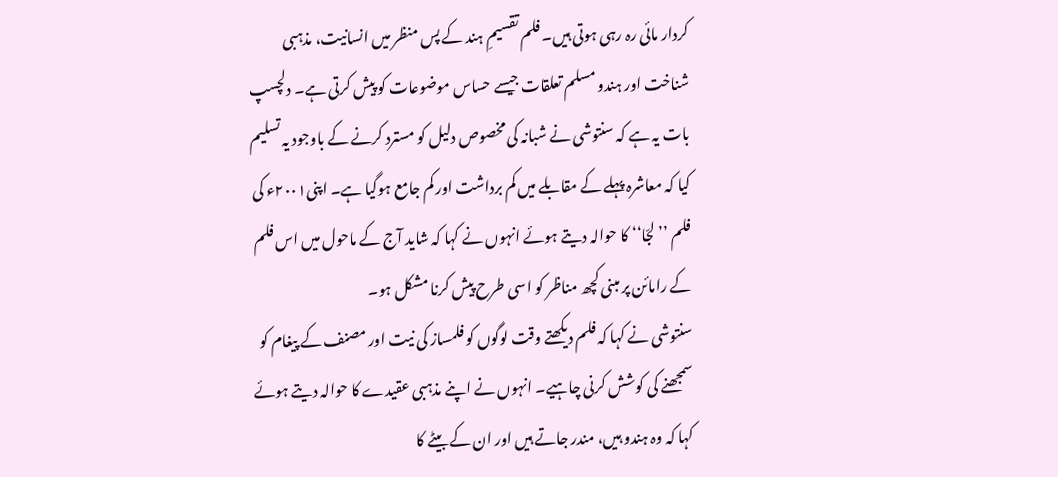کردار مائی رہ رہی ہوتی ہیں۔ فلم تقسیمِ ہند کے پس منظر میں انسانیت، مذہبی شناخت اور ہندو مسلم تعلقات جیسے حساس موضوعات کو پیش کرتی ہے۔ دلچسپ بات یہ ہے کہ سنتوشی نے شبانہ کی مخصوص دلیل کو مسترد کرنے کے باوجود یہ تسلیم کیا کہ معاشرہ پہلے کے مقابلے میں کم برداشت اور کم جامع ہوگیا ہے۔ اپنی۲۰۰۱ء کی فلم ’’لجّا‘‘ کا حوالہ دیتے ہوئے انہوں نے کہا کہ شاید آج کے ماحول میں اس فلم کے رامائن پر مبنی کچھ مناظر کو اسی طرح پیش کرنا مشکل ہو۔
سنتوشی نے کہا کہ فلم دیکھتے وقت لوگوں کو فلمساز کی نیت اور مصنف کے پیغام کو سمجھنے کی کوشش کرنی چاہیے۔ انہوں نے اپنے مذہبی عقیدے کا حوالہ دیتے ہوئے کہا کہ وہ ہندو ہیں، مندر جاتے ہیں اور ان کے بیٹے کا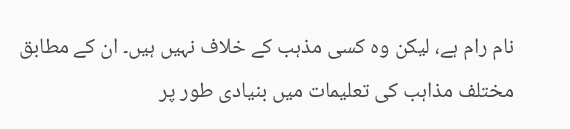نام رام ہے، لیکن وہ کسی مذہب کے خلاف نہیں ہیں۔ ان کے مطابق مختلف مذاہب کی تعلیمات میں بنیادی طور پر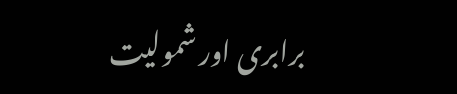برابری اور شمولیت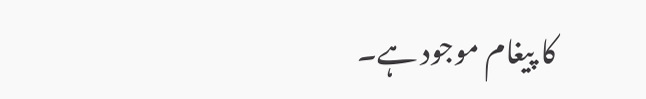کا پیغام موجود ہے۔